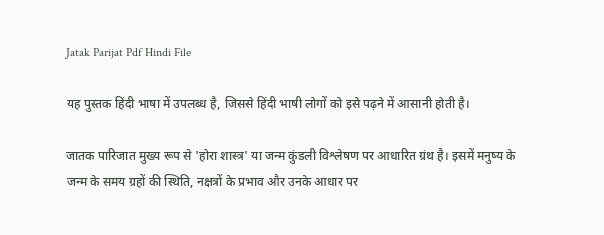Jatak Parijat Pdf Hindi File

यह पुस्तक हिंदी भाषा में उपलब्ध है, जिससे हिंदी भाषी लोगों को इसे पढ़ने में आसानी होती है।

जातक पारिजात मुख्य रूप से 'होरा शास्त्र' या जन्म कुंडली विश्लेषण पर आधारित ग्रंथ है। इसमें मनुष्य के जन्म के समय ग्रहों की स्थिति, नक्षत्रों के प्रभाव और उनके आधार पर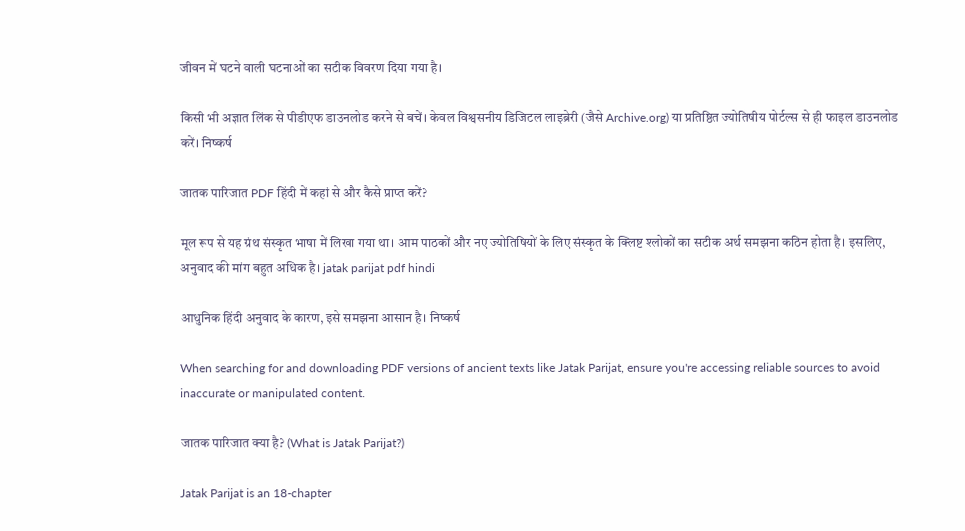जीवन में घटने वाली घटनाओं का सटीक विवरण दिया गया है।

किसी भी अज्ञात लिंक से पीडीएफ डाउनलोड करने से बचें। केवल विश्वसनीय डिजिटल लाइब्रेरी (जैसे Archive.org) या प्रतिष्ठित ज्योतिषीय पोर्टल्स से ही फाइल डाउनलोड करें। निष्कर्ष

जातक पारिजात PDF हिंदी में कहां से और कैसे प्राप्त करें?

मूल रूप से यह ग्रंथ संस्कृत भाषा में लिखा गया था। आम पाठकों और नए ज्योतिषियों के लिए संस्कृत के क्लिष्ट श्लोकों का सटीक अर्थ समझना कठिन होता है। इसलिए, अनुवाद की मांग बहुत अधिक है। jatak parijat pdf hindi

आधुनिक हिंदी अनुवाद के कारण, इसे समझना आसान है। निष्कर्ष

When searching for and downloading PDF versions of ancient texts like Jatak Parijat, ensure you're accessing reliable sources to avoid inaccurate or manipulated content.

जातक पारिजात क्या है? (What is Jatak Parijat?)

Jatak Parijat is an 18-chapter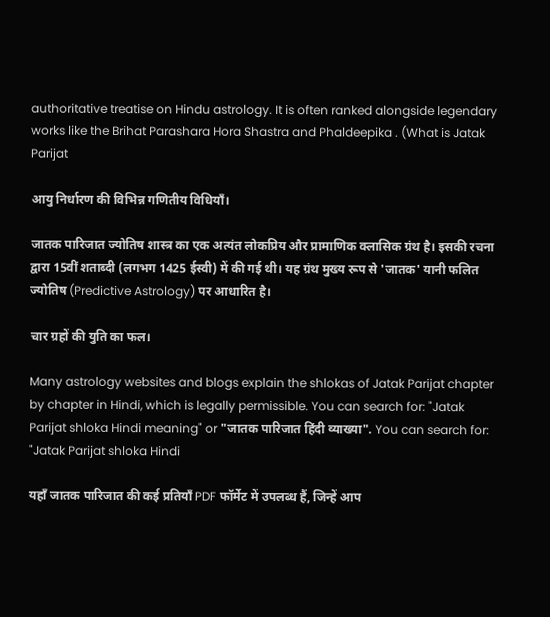authoritative treatise on Hindu astrology. It is often ranked alongside legendary works like the Brihat Parashara Hora Shastra and Phaldeepika . (What is Jatak Parijat

आयु निर्धारण की विभिन्न गणितीय विधियाँ।

जातक पारिजात ज्योतिष शास्त्र का एक अत्यंत लोकप्रिय और प्रामाणिक क्लासिक ग्रंथ है। इसकी रचना द्वारा 15वीं शताब्दी (लगभग 1425 ईस्वी) में की गई थी। यह ग्रंथ मुख्य रूप से 'जातक' यानी फलित ज्योतिष (Predictive Astrology) पर आधारित है।

चार ग्रहों की युति का फल।

Many astrology websites and blogs explain the shlokas of Jatak Parijat chapter by chapter in Hindi, which is legally permissible. You can search for: "Jatak Parijat shloka Hindi meaning" or "जातक पारिजात हिंदी व्याख्या". You can search for: "Jatak Parijat shloka Hindi

यहाँ जातक पारिजात की कई प्रतियाँ PDF फॉर्मेट में उपलब्ध हैं, जिन्हें आप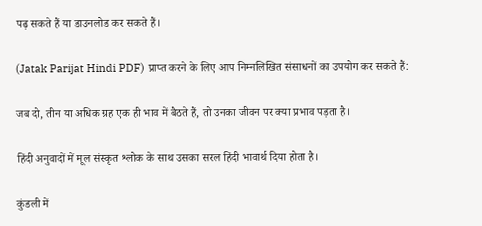पढ़ सकते हैं या डाउनलोड कर सकते हैं।

(Jatak Parijat Hindi PDF) प्राप्त करने के लिए आप निम्नलिखित संसाधनों का उपयोग कर सकते हैं:

जब दो, तीन या अधिक ग्रह एक ही भाव में बैठते हैं, तो उनका जीवन पर क्या प्रभाव पड़ता है।

हिंदी अनुवादों में मूल संस्कृत श्लोक के साथ उसका सरल हिंदी भावार्थ दिया होता है।

कुंडली में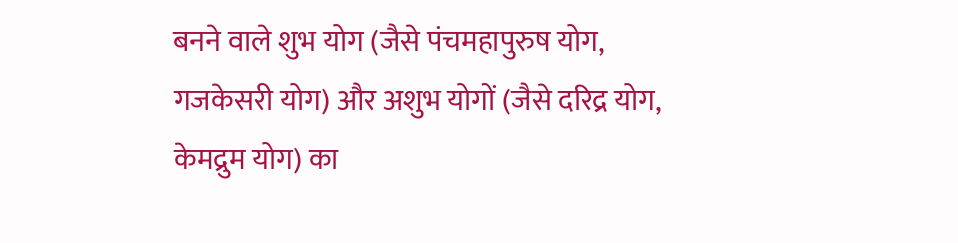बनने वाले शुभ योग (जैसे पंचमहापुरुष योग, गजकेसरी योग) और अशुभ योगों (जैसे दरिद्र योग, केमद्रुम योग) का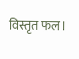विस्तृत फल।